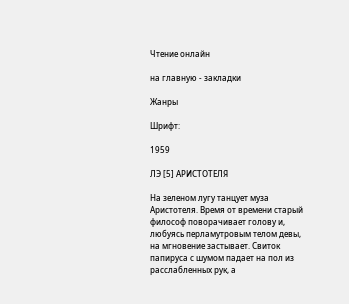Чтение онлайн

на главную - закладки

Жанры

Шрифт:

1959

ЛЭ [5] АРИСТОТЕЛЯ

На зеленом лугу танцует муза Аристотеля. Время от времени старый философ поворачивает голову и, любуясь перламутровым телом девы, на мгновение застывает. Свиток папируса с шумом падает на пол из расслабленных рук, а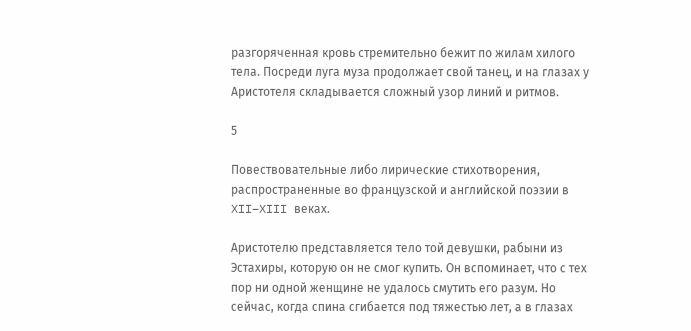разгоряченная кровь стремительно бежит по жилам хилого тела. Посреди луга муза продолжает свой танец, и на глазах у Аристотеля складывается сложный узор линий и ритмов.

5

Повествовательные либо лирические стихотворения, распространенные во французской и английской поэзии в XII–XIII веках.

Аристотелю представляется тело той девушки, рабыни из Эстахиры, которую он не смог купить. Он вспоминает, что с тех пор ни одной женщине не удалось смутить его разум. Но сейчас, когда спина сгибается под тяжестью лет, а в глазах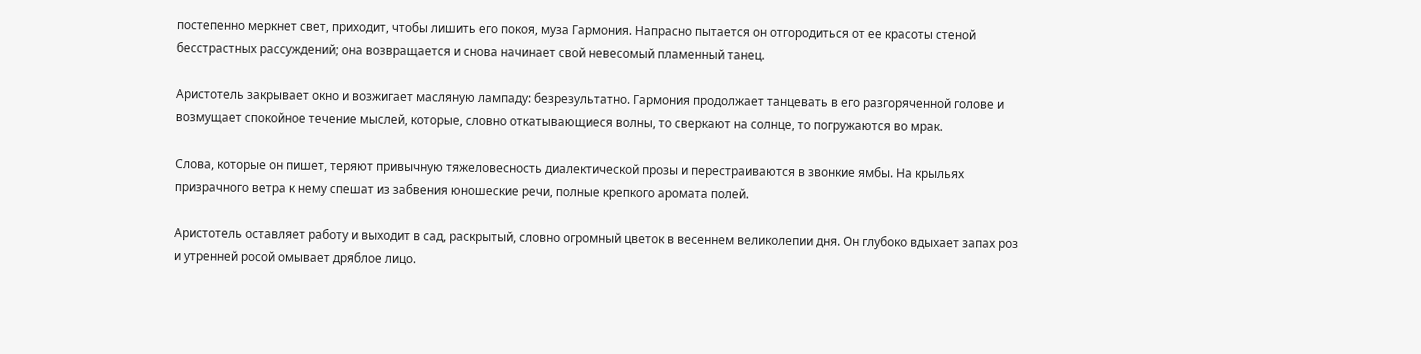постепенно меркнет свет, приходит, чтобы лишить его покоя, муза Гармония. Напрасно пытается он отгородиться от ее красоты стеной бесстрастных рассуждений; она возвращается и снова начинает свой невесомый пламенный танец.

Аристотель закрывает окно и возжигает масляную лампаду: безрезультатно. Гармония продолжает танцевать в его разгоряченной голове и возмущает спокойное течение мыслей, которые, словно откатывающиеся волны, то сверкают на солнце, то погружаются во мрак.

Слова, которые он пишет, теряют привычную тяжеловесность диалектической прозы и перестраиваются в звонкие ямбы. На крыльях призрачного ветра к нему спешат из забвения юношеские речи, полные крепкого аромата полей.

Аристотель оставляет работу и выходит в сад, раскрытый, словно огромный цветок в весеннем великолепии дня. Он глубоко вдыхает запах роз и утренней росой омывает дряблое лицо.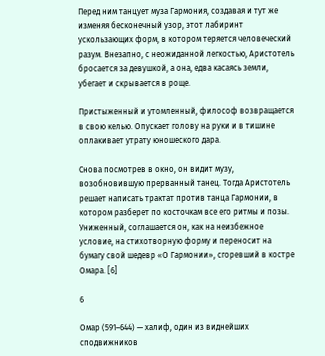Перед ним танцует муза Гармония, создавая и тут же изменяя бесконечный узор, этот лабиринт ускользающих форм, в котором теряется человеческий разум. Внезапно, с неожиданной легкостью, Аристотель бросается за девушкой, а она, едва касаясь земли, убегает и скрывается в роще.

Пристыженный и утомленный, философ возвращается в свою келью. Опускает голову на руки и в тишине оплакивает утрату юношеского дара.

Снова посмотрев в окно, он видит музу, возобновившую прерванный танец. Тогда Аристотель решает написать трактат против танца Гармонии, в котором разберет по косточкам все его ритмы и позы. Униженный, соглашается он, как на неизбежное условие, на стихотворную форму и переносит на бумагу свой шедевр «О Гармонии», сгоревший в костре Омара. [6]

6

Омар (591–644) — халиф, один из виднейших сподвижников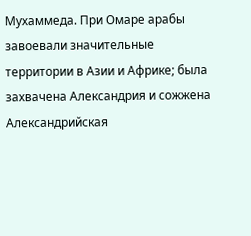Мухаммеда. При Омаре арабы завоевали значительные территории в Азии и Африке; была захвачена Александрия и сожжена Александрийская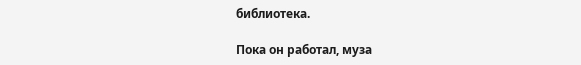библиотека.

Пока он работал, муза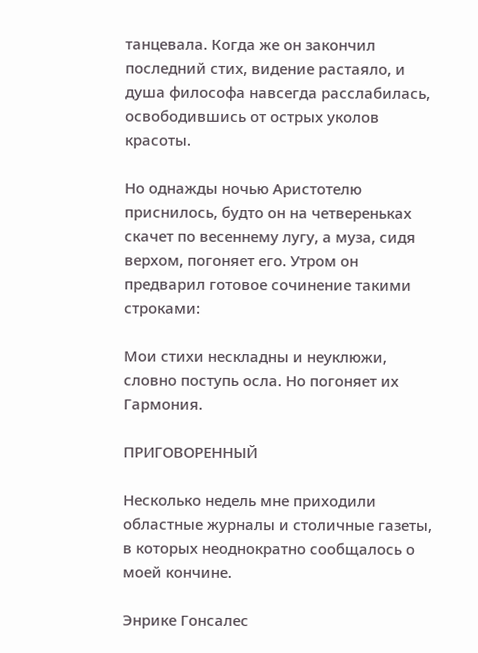танцевала. Когда же он закончил последний стих, видение растаяло, и душа философа навсегда расслабилась, освободившись от острых уколов красоты.

Но однажды ночью Аристотелю приснилось, будто он на четвереньках скачет по весеннему лугу, а муза, сидя верхом, погоняет его. Утром он предварил готовое сочинение такими строками:

Мои стихи нескладны и неуклюжи, словно поступь осла. Но погоняет их Гармония.

ПРИГОВОРЕННЫЙ

Несколько недель мне приходили областные журналы и столичные газеты, в которых неоднократно сообщалось о моей кончине.

Энрике Гонсалес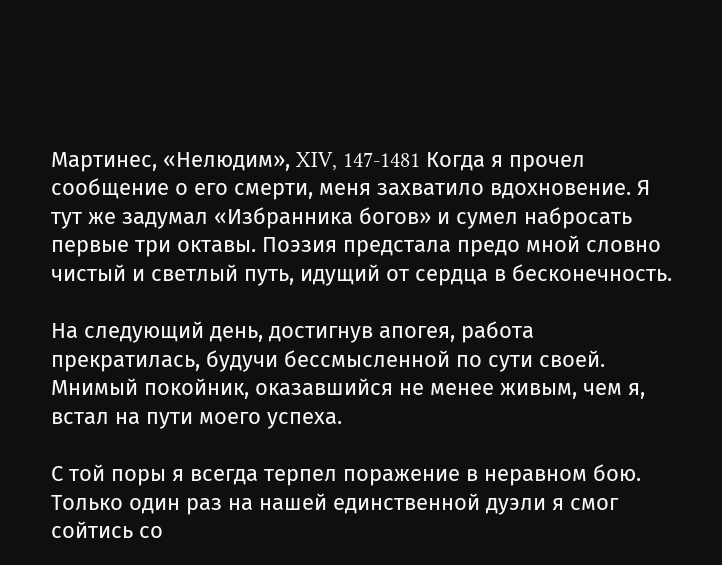Мартинес, «Нелюдим», XIV, 147-1481 Когда я прочел сообщение о его смерти, меня захватило вдохновение. Я тут же задумал «Избранника богов» и сумел набросать первые три октавы. Поэзия предстала предо мной словно чистый и светлый путь, идущий от сердца в бесконечность.

На следующий день, достигнув апогея, работа прекратилась, будучи бессмысленной по сути своей. Мнимый покойник, оказавшийся не менее живым, чем я, встал на пути моего успеха.

С той поры я всегда терпел поражение в неравном бою. Только один раз на нашей единственной дуэли я смог сойтись со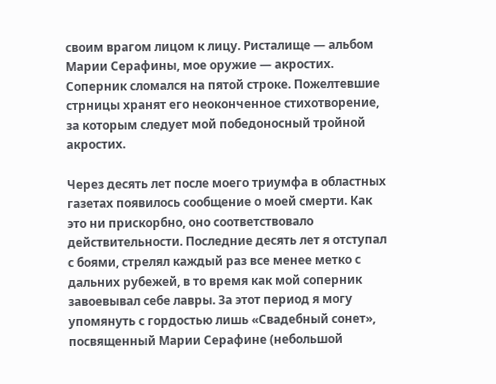своим врагом лицом к лицу. Ристалище — альбом Марии Серафины, мое оружие — акростих. Соперник сломался на пятой строке. Пожелтевшие стрницы хранят его неоконченное стихотворение, за которым следует мой победоносный тройной акростих.

Через десять лет после моего триумфа в областных газетах появилось сообщение о моей смерти. Как это ни прискорбно, оно соответствовало действительности. Последние десять лет я отступал с боями, стрелял каждый раз все менее метко с дальних рубежей, в то время как мой соперник завоевывал себе лавры. За этот период я могу упомянуть с гордостью лишь «Свадебный сонет», посвященный Марии Серафине (небольшой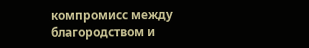компромисс между благородством и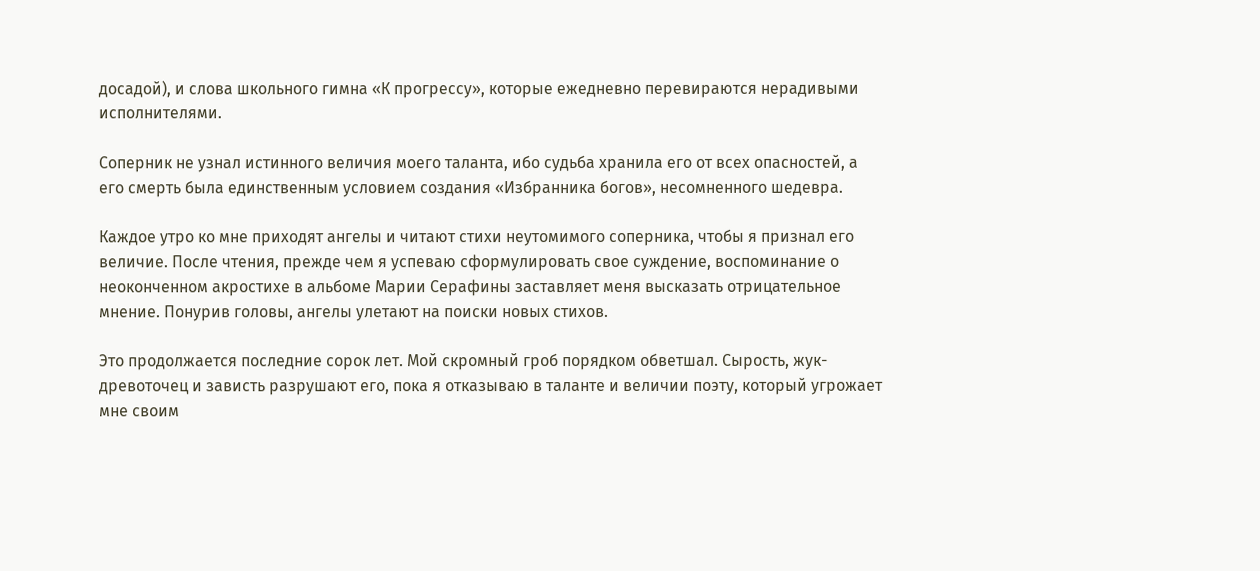досадой), и слова школьного гимна «К прогрессу», которые ежедневно перевираются нерадивыми исполнителями.

Соперник не узнал истинного величия моего таланта, ибо судьба хранила его от всех опасностей, а его смерть была единственным условием создания «Избранника богов», несомненного шедевра.

Каждое утро ко мне приходят ангелы и читают стихи неутомимого соперника, чтобы я признал его величие. После чтения, прежде чем я успеваю сформулировать свое суждение, воспоминание о неоконченном акростихе в альбоме Марии Серафины заставляет меня высказать отрицательное мнение. Понурив головы, ангелы улетают на поиски новых стихов.

Это продолжается последние сорок лет. Мой скромный гроб порядком обветшал. Сырость, жук-древоточец и зависть разрушают его, пока я отказываю в таланте и величии поэту, который угрожает мне своим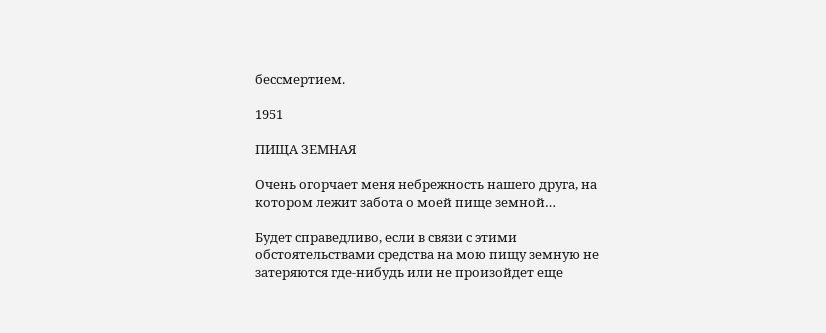бессмертием.

1951

ПИЩА ЗЕМНАЯ

Очень огорчает меня небрежность нашего друга, на котором лежит забота о моей пище земной…

Будет справедливо, если в связи с этими обстоятельствами средства на мою пищу земную не затеряются где-нибудь или не произойдет еще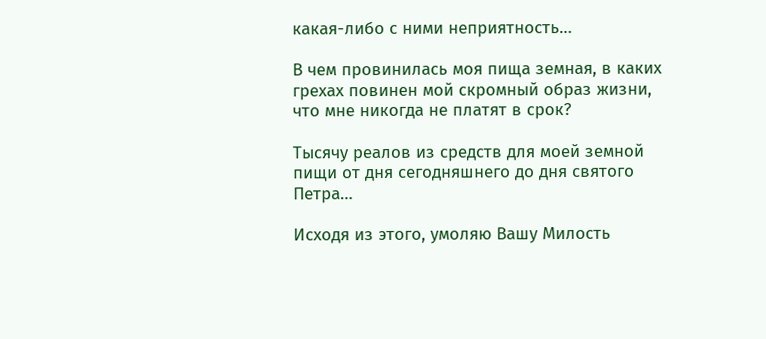какая-либо с ними неприятность…

В чем провинилась моя пища земная, в каких грехах повинен мой скромный образ жизни, что мне никогда не платят в срок?

Тысячу реалов из средств для моей земной пищи от дня сегодняшнего до дня святого Петра…

Исходя из этого, умоляю Вашу Милость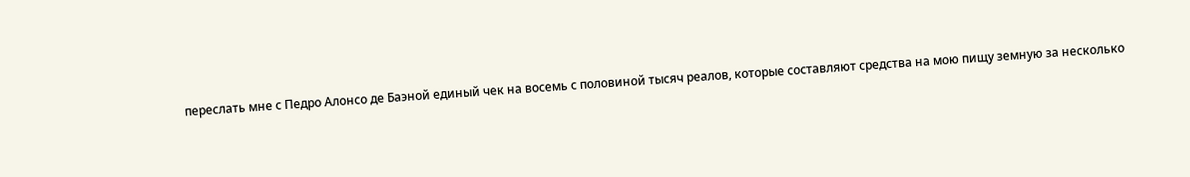переслать мне с Педро Алонсо де Баэной единый чек на восемь с половиной тысяч реалов, которые составляют средства на мою пищу земную за несколько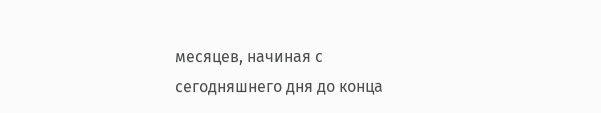месяцев, начиная с сегодняшнего дня до конца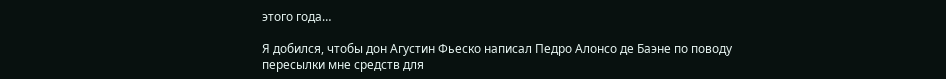этого года…

Я добился, чтобы дон Агустин Фьеско написал Педро Алонсо де Баэне по поводу пересылки мне средств для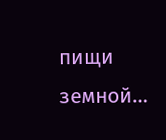пищи земной…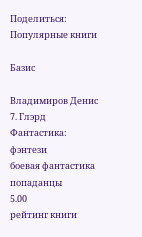Поделиться:
Популярные книги

Базис

Владимиров Денис
7. Глэрд
Фантастика:
фэнтези
боевая фантастика
попаданцы
5.00
рейтинг книги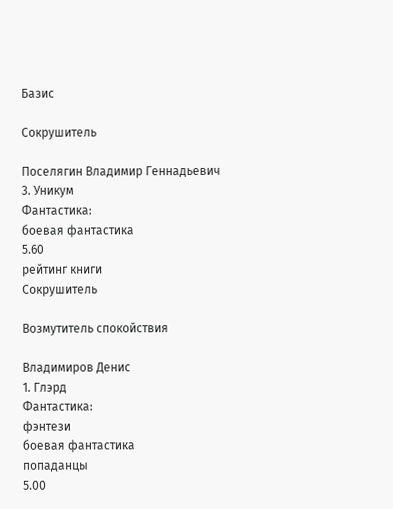Базис

Сокрушитель

Поселягин Владимир Геннадьевич
3. Уникум
Фантастика:
боевая фантастика
5.60
рейтинг книги
Сокрушитель

Возмутитель спокойствия

Владимиров Денис
1. Глэрд
Фантастика:
фэнтези
боевая фантастика
попаданцы
5.00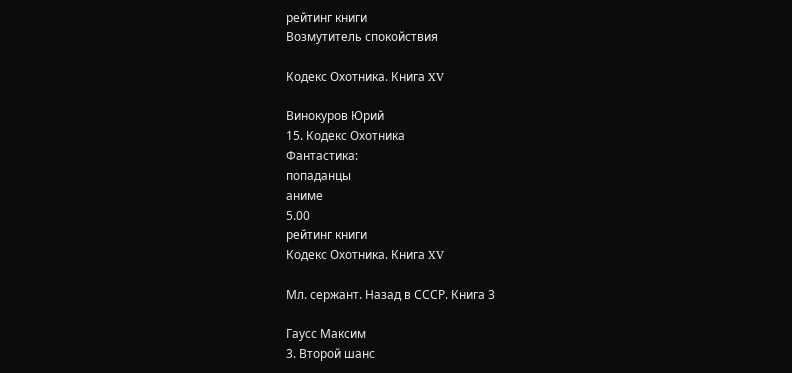рейтинг книги
Возмутитель спокойствия

Кодекс Охотника. Книга XV

Винокуров Юрий
15. Кодекс Охотника
Фантастика:
попаданцы
аниме
5.00
рейтинг книги
Кодекс Охотника. Книга XV

Мл. сержант. Назад в СССР. Книга 3

Гаусс Максим
3. Второй шанс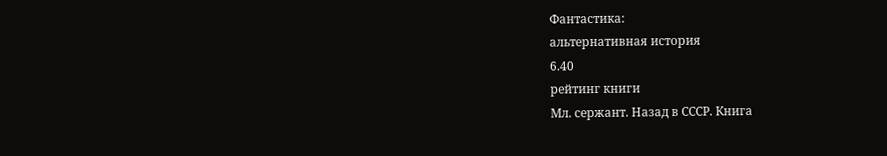Фантастика:
альтернативная история
6.40
рейтинг книги
Мл. сержант. Назад в СССР. Книга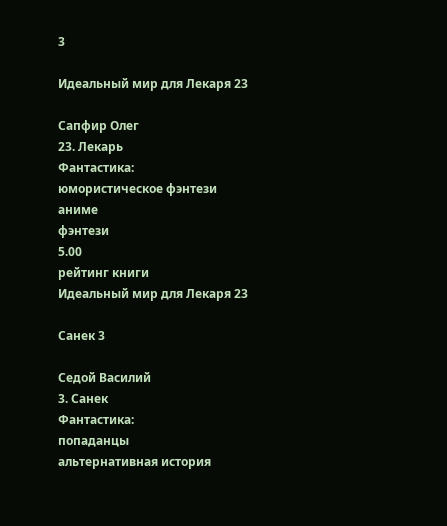3

Идеальный мир для Лекаря 23

Сапфир Олег
23. Лекарь
Фантастика:
юмористическое фэнтези
аниме
фэнтези
5.00
рейтинг книги
Идеальный мир для Лекаря 23

Санек 3

Седой Василий
3. Санек
Фантастика:
попаданцы
альтернативная история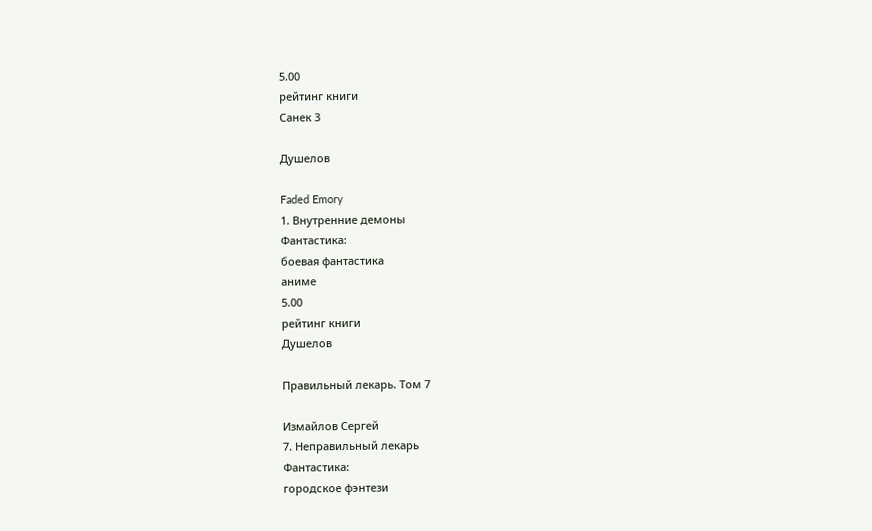5.00
рейтинг книги
Санек 3

Душелов

Faded Emory
1. Внутренние демоны
Фантастика:
боевая фантастика
аниме
5.00
рейтинг книги
Душелов

Правильный лекарь. Том 7

Измайлов Сергей
7. Неправильный лекарь
Фантастика:
городское фэнтези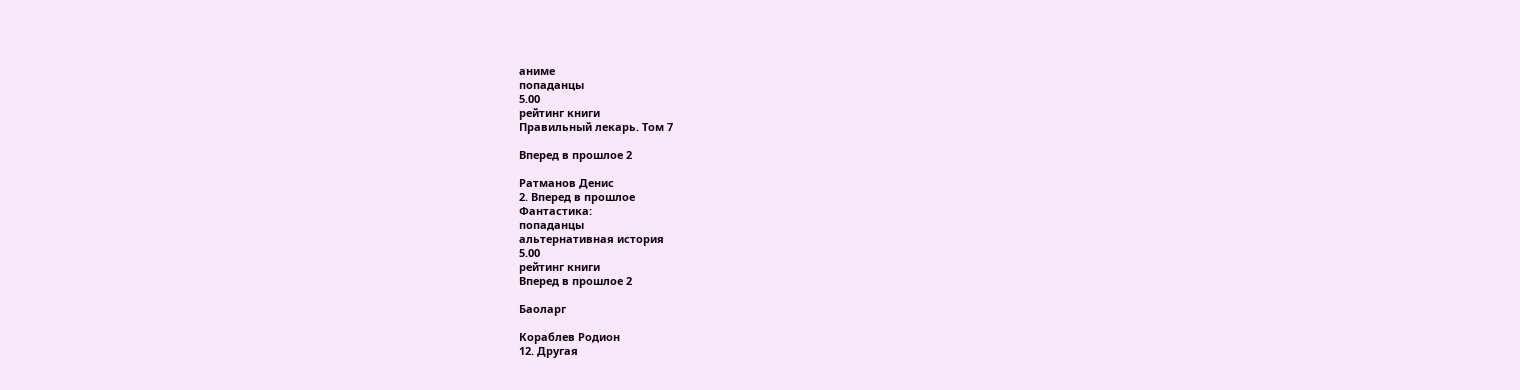аниме
попаданцы
5.00
рейтинг книги
Правильный лекарь. Том 7

Вперед в прошлое 2

Ратманов Денис
2. Вперед в прошлое
Фантастика:
попаданцы
альтернативная история
5.00
рейтинг книги
Вперед в прошлое 2

Баоларг

Кораблев Родион
12. Другая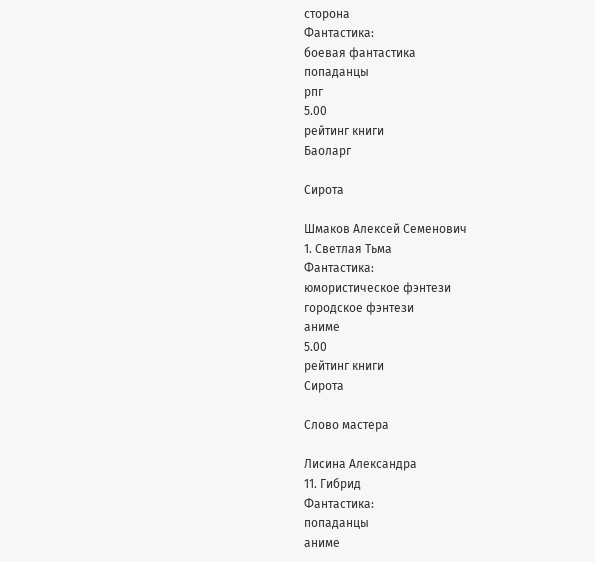сторона
Фантастика:
боевая фантастика
попаданцы
рпг
5.00
рейтинг книги
Баоларг

Сирота

Шмаков Алексей Семенович
1. Светлая Тьма
Фантастика:
юмористическое фэнтези
городское фэнтези
аниме
5.00
рейтинг книги
Сирота

Слово мастера

Лисина Александра
11. Гибрид
Фантастика:
попаданцы
аниме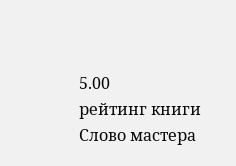5.00
рейтинг книги
Слово мастера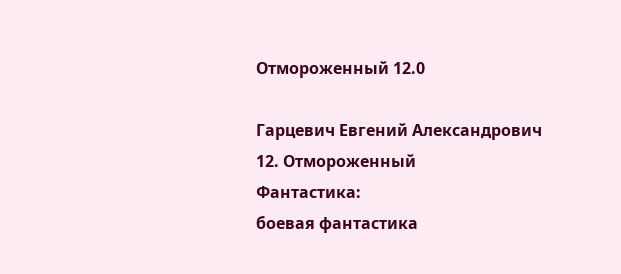Отмороженный 12.0

Гарцевич Евгений Александрович
12. Отмороженный
Фантастика:
боевая фантастика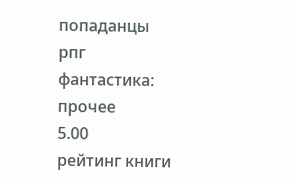попаданцы
рпг
фантастика: прочее
5.00
рейтинг книги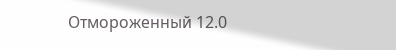Отмороженный 12.0